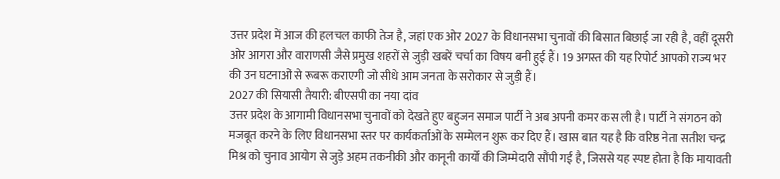उत्तर प्रदेश में आज की हलचल काफी तेज है, जहां एक ओर 2027 के विधानसभा चुनावों की बिसात बिछाई जा रही है, वहीं दूसरी ओर आगरा और वाराणसी जैसे प्रमुख शहरों से जुड़ी खबरें चर्चा का विषय बनी हुई हैं। 19 अगस्त की यह रिपोर्ट आपको राज्य भर की उन घटनाओं से रूबरू कराएगी जो सीधे आम जनता के सरोकार से जुड़ी हैं।
2027 की सियासी तैयारी: बीएसपी का नया दांव
उत्तर प्रदेश के आगामी विधानसभा चुनावों को देखते हुए बहुजन समाज पार्टी ने अब अपनी कमर कस ली है। पार्टी ने संगठन को मजबूत करने के लिए विधानसभा स्तर पर कार्यकर्ताओं के सम्मेलन शुरू कर दिए हैं। खास बात यह है कि वरिष्ठ नेता सतीश चन्द्र मिश्र को चुनाव आयोग से जुड़े अहम तकनीकी और कानूनी कार्यों की जिम्मेदारी सौंपी गई है, जिससे यह स्पष्ट होता है कि मायावती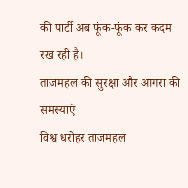की पार्टी अब फूंक-फूंक कर कदम रख रही है।
ताजमहल की सुरक्षा और आगरा की समस्याएं
विश्व धरोहर ताजमहल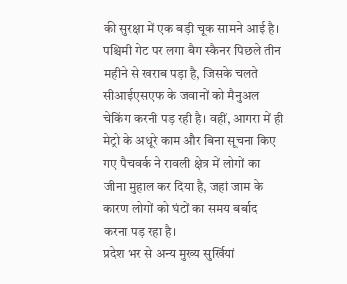की सुरक्षा में एक बड़ी चूक सामने आई है। पश्चिमी गेट पर लगा बैग स्कैनर पिछले तीन महीने से खराब पड़ा है, जिसके चलते सीआईएसएफ के जवानों को मैनुअल चेकिंग करनी पड़ रही है। वहीं, आगरा में ही मेट्रो के अधूरे काम और बिना सूचना किए गए पैचवर्क ने रावली क्षेत्र में लोगों का जीना मुहाल कर दिया है, जहां जाम के कारण लोगों को घंटों का समय बर्बाद करना पड़ रहा है।
प्रदेश भर से अन्य मुख्य सुर्खियां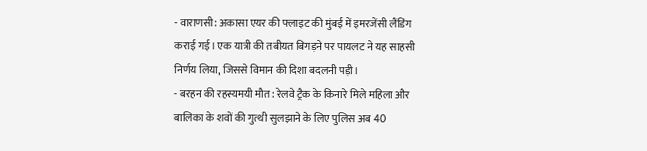- वाराणसी: अकासा एयर की फ्लाइट की मुंबई में इमरजेंसी लैंडिंग कराई गई। एक यात्री की तबीयत बिगड़ने पर पायलट ने यह साहसी निर्णय लिया, जिससे विमान की दिशा बदलनी पड़ी।
- बरहन की रहस्यमयी मौत: रेलवे ट्रैक के किनारे मिले महिला और बालिका के शवों की गुत्थी सुलझाने के लिए पुलिस अब 40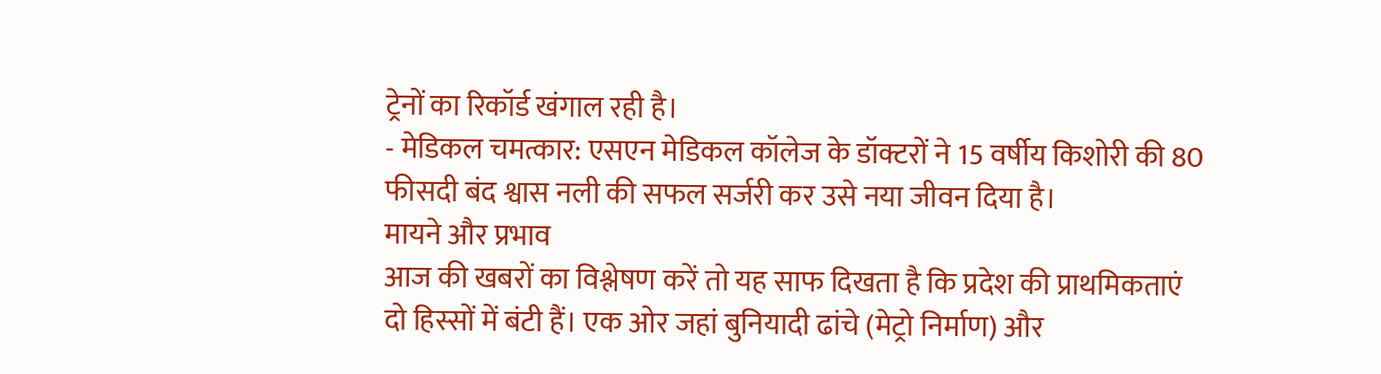ट्रेनों का रिकॉर्ड खंगाल रही है।
- मेडिकल चमत्कार: एसएन मेडिकल कॉलेज के डॉक्टरों ने 15 वर्षीय किशोरी की 80 फीसदी बंद श्वास नली की सफल सर्जरी कर उसे नया जीवन दिया है।
मायने और प्रभाव
आज की खबरों का विश्लेषण करें तो यह साफ दिखता है कि प्रदेश की प्राथमिकताएं दो हिस्सों में बंटी हैं। एक ओर जहां बुनियादी ढांचे (मेट्रो निर्माण) और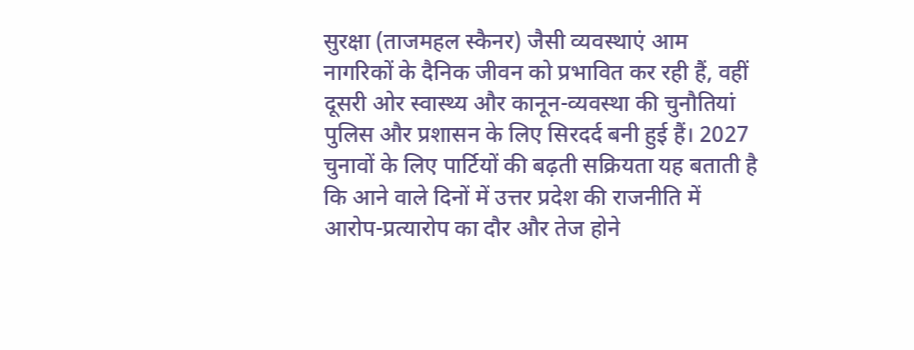सुरक्षा (ताजमहल स्कैनर) जैसी व्यवस्थाएं आम नागरिकों के दैनिक जीवन को प्रभावित कर रही हैं, वहीं दूसरी ओर स्वास्थ्य और कानून-व्यवस्था की चुनौतियां पुलिस और प्रशासन के लिए सिरदर्द बनी हुई हैं। 2027 चुनावों के लिए पार्टियों की बढ़ती सक्रियता यह बताती है कि आने वाले दिनों में उत्तर प्रदेश की राजनीति में आरोप-प्रत्यारोप का दौर और तेज होने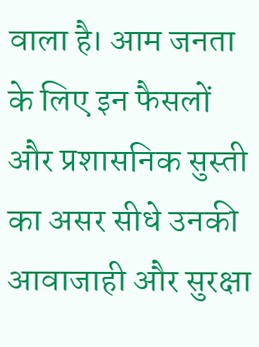वाला है। आम जनता के लिए इन फैसलों और प्रशासनिक सुस्ती का असर सीधे उनकी आवाजाही और सुरक्षा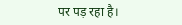पर पड़ रहा है।